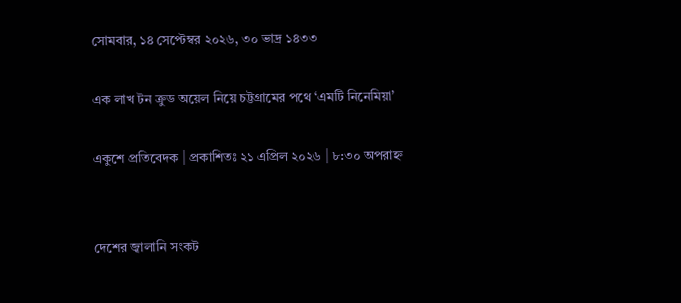সোমবার, ১৪ সেপ্টেম্বর ২০২৬, ৩০ ভাদ্র ১৪৩৩

এক লাখ টন ক্রুড অয়েল নিয়ে চট্টগ্রামের পথে ‘এমটি নিনেমিয়া’

একুশে প্রতিবেদক | প্রকাশিতঃ ২১ এপ্রিল ২০২৬ | ৮:৩০ অপরাহ্ন


দেশের জ্বালানি সংকট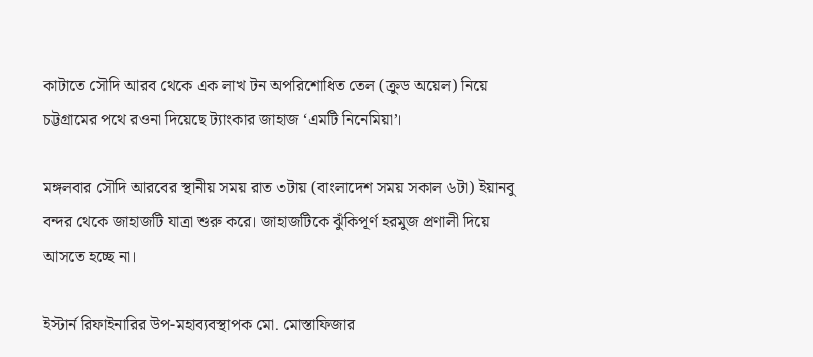কাটাতে সৌদি আরব থেকে এক লাখ টন অপরিশোধিত তেল (ক্রুড অয়েল) নিয়ে চট্টগ্রামের পথে রওনা দিয়েছে ট্যাংকার জাহাজ ‘এমটি নিনেমিয়া’।

মঙ্গলবার সৌদি আরবের স্থানীয় সময় রাত ৩টায় (বাংলাদেশ সময় সকাল ৬টা) ইয়ানবু বন্দর থেকে জাহাজটি যাত্রা শুরু করে। জাহাজটিকে ঝুঁকিপূর্ণ হরমুজ প্রণালী দিয়ে আসতে হচ্ছে না।

ইস্টার্ন রিফাইনারির উপ-মহাব্যবস্থাপক মো. মোস্তাফিজার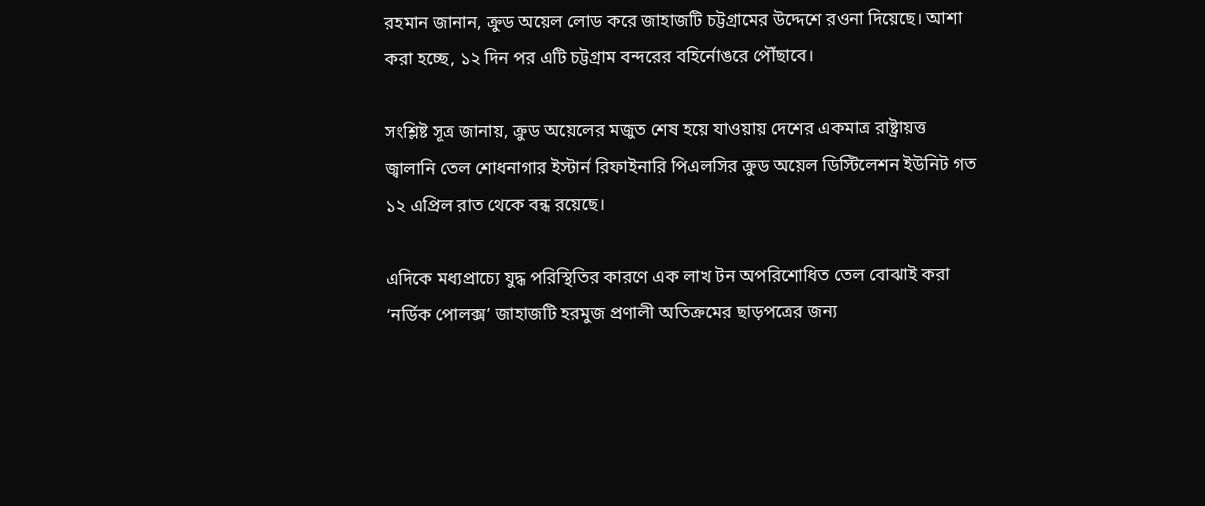রহমান জানান, ক্রুড অয়েল লোড করে জাহাজটি চট্টগ্রামের উদ্দেশে রওনা দিয়েছে। আশা করা হচ্ছে, ১২ দিন পর এটি চট্টগ্রাম বন্দরের বহির্নোঙরে পৌঁছাবে।

সংশ্লিষ্ট সূত্র জানায়, ক্রুড অয়েলের মজুত শেষ হয়ে যাওয়ায় দেশের একমাত্র রাষ্ট্রায়ত্ত জ্বালানি তেল শোধনাগার ইস্টার্ন রিফাইনারি পিএলসির ক্রুড অয়েল ডিস্টিলেশন ইউনিট গত ১২ এপ্রিল রাত থেকে বন্ধ রয়েছে।

এদিকে মধ্যপ্রাচ্যে যুদ্ধ পরিস্থিতির কারণে এক লাখ টন অপরিশোধিত তেল বোঝাই করা ‘নর্ডিক পোলক্স’ জাহাজটি হরমুজ প্রণালী অতিক্রমের ছাড়পত্রের জন্য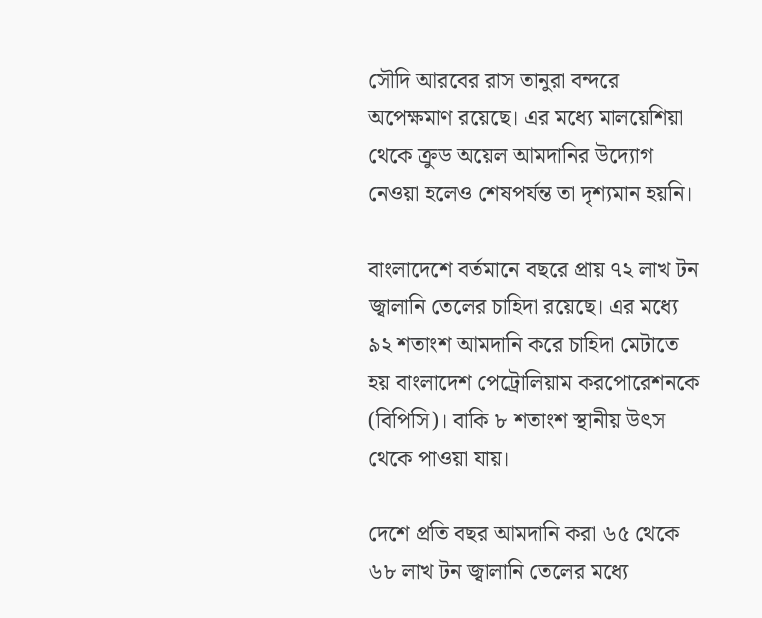সৌদি আরবের রাস তানুরা বন্দরে অপেক্ষমাণ রয়েছে। এর মধ্যে মালয়েশিয়া থেকে ক্রুড অয়েল আমদানির উদ্যোগ নেওয়া হলেও শেষপর্যন্ত তা দৃশ্যমান হয়নি।

বাংলাদেশে বর্তমানে বছরে প্রায় ৭২ লাখ টন জ্বালানি তেলের চাহিদা রয়েছে। এর মধ্যে ৯২ শতাংশ আমদানি করে চাহিদা মেটাতে হয় বাংলাদেশ পেট্রোলিয়াম করপোরেশনকে (বিপিসি)। বাকি ৮ শতাংশ স্থানীয় উৎস থেকে পাওয়া যায়।

দেশে প্রতি বছর আমদানি করা ৬৫ থেকে ৬৮ লাখ টন জ্বালানি তেলের মধ্যে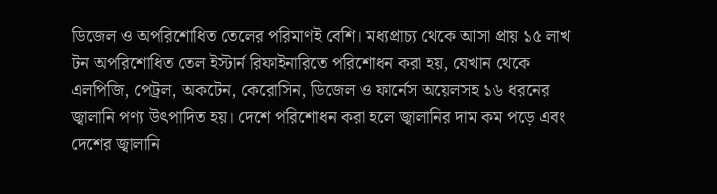ডিজেল ও অপরিশোধিত তেলের পরিমাণই বেশি। মধ্যপ্রাচ্য থেকে আসা প্রায় ১৫ লাখ টন অপরিশোধিত তেল ইস্টার্ন রিফাইনারিতে পরিশোধন করা হয়, যেখান থেকে এলপিজি, পেট্রল, অকটেন, কেরোসিন, ডিজেল ও ফার্নেস অয়েলসহ ১৬ ধরনের জ্বালানি পণ্য উৎপাদিত হয়। দেশে পরিশোধন করা হলে জ্বালানির দাম কম পড়ে এবং দেশের জ্বালানি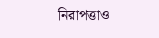নিরাপত্তাও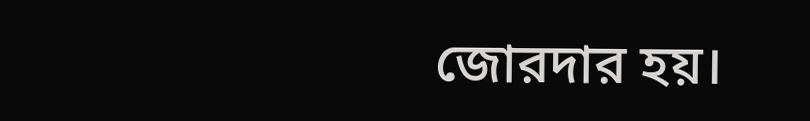জোরদার হয়।